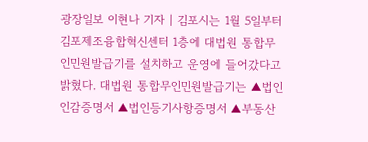광장일보 이현나 기자 | 김포시는 1월 5일부터 김포제조융합혁신센터 1층에 대법원 통합무인민원발급기를 설치하고 운영에 들어갔다고 밝혔다. 대법원 통합무인민원발급기는 ▲법인인감증명서 ▲법인등기사항증명서 ▲부동산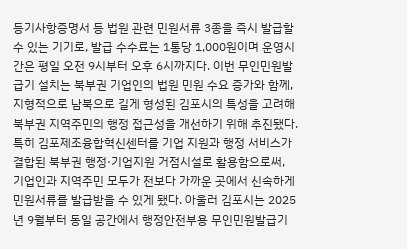등기사항증명서 등 법원 관련 민원서류 3종을 즉시 발급할 수 있는 기기로, 발급 수수료는 1통당 1,000원이며 운영시간은 평일 오전 9시부터 오후 6시까지다. 이번 무인민원발급기 설치는 북부권 기업인의 법원 민원 수요 증가와 함께, 지형적으로 남북으로 길게 형성된 김포시의 특성을 고려해 북부권 지역주민의 행정 접근성을 개선하기 위해 추진됐다. 특히 김포제조융합혁신센터를 기업 지원과 행정 서비스가 결합된 북부권 행정·기업지원 거점시설로 활용함으로써, 기업인과 지역주민 모두가 전보다 가까운 곳에서 신속하게 민원서류를 발급받을 수 있게 됐다. 아울러 김포시는 2025년 9월부터 동일 공간에서 행정안전부용 무인민원발급기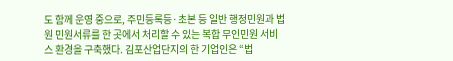도 함께 운영 중으로, 주민등록등·초본 등 일반 행정민원과 법원 민원서류를 한 곳에서 처리할 수 있는 복합 무인민원 서비스 환경을 구축했다. 김포산업단지의 한 기업인은 “법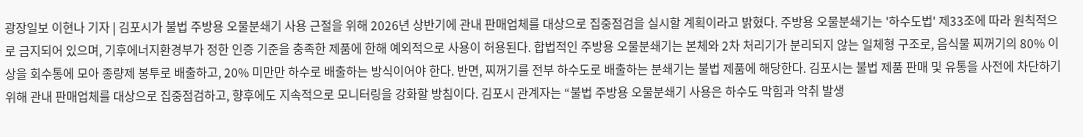광장일보 이현나 기자 | 김포시가 불법 주방용 오물분쇄기 사용 근절을 위해 2026년 상반기에 관내 판매업체를 대상으로 집중점검을 실시할 계획이라고 밝혔다. 주방용 오물분쇄기는 '하수도법' 제33조에 따라 원칙적으로 금지되어 있으며, 기후에너지환경부가 정한 인증 기준을 충족한 제품에 한해 예외적으로 사용이 허용된다. 합법적인 주방용 오물분쇄기는 본체와 2차 처리기가 분리되지 않는 일체형 구조로, 음식물 찌꺼기의 80% 이상을 회수통에 모아 종량제 봉투로 배출하고, 20% 미만만 하수로 배출하는 방식이어야 한다. 반면, 찌꺼기를 전부 하수도로 배출하는 분쇄기는 불법 제품에 해당한다. 김포시는 불법 제품 판매 및 유통을 사전에 차단하기 위해 관내 판매업체를 대상으로 집중점검하고, 향후에도 지속적으로 모니터링을 강화할 방침이다. 김포시 관계자는 “불법 주방용 오물분쇄기 사용은 하수도 막힘과 악취 발생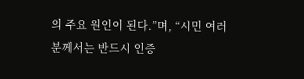의 주요 원인이 된다.”며, “시민 여러분께서는 반드시 인증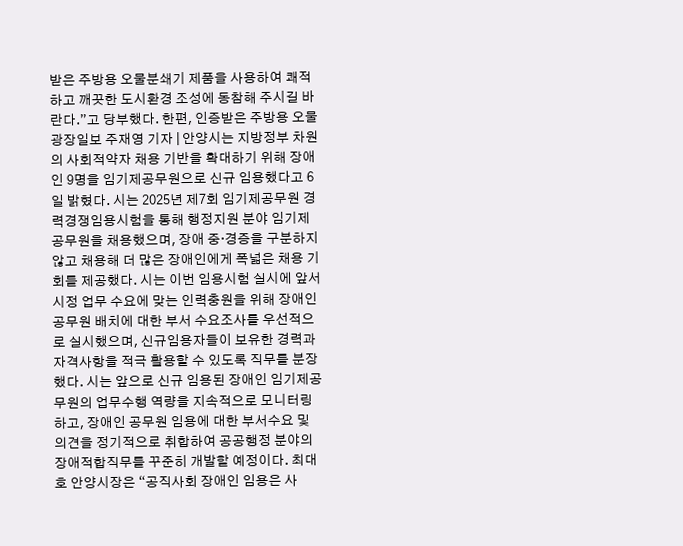받은 주방용 오물분쇄기 제품을 사용하여 쾌적하고 깨끗한 도시환경 조성에 동참해 주시길 바란다.”고 당부했다. 한편, 인증받은 주방용 오물
광장일보 주재영 기자 | 안양시는 지방정부 차원의 사회적약자 채용 기반을 확대하기 위해 장애인 9명을 임기제공무원으로 신규 임용했다고 6일 밝혔다. 시는 2025년 제7회 임기제공무원 경력경쟁임용시험을 통해 행정지원 분야 임기제공무원을 채용했으며, 장애 중·경증을 구분하지 않고 채용해 더 많은 장애인에게 폭넓은 채용 기회를 제공했다. 시는 이번 임용시험 실시에 앞서 시정 업무 수요에 맞는 인력충원을 위해 장애인 공무원 배치에 대한 부서 수요조사를 우선적으로 실시했으며, 신규임용자들이 보유한 경력과 자격사항을 적극 활용할 수 있도록 직무를 분장했다. 시는 앞으로 신규 임용된 장애인 임기제공무원의 업무수행 역량을 지속적으로 모니터링하고, 장애인 공무원 임용에 대한 부서수요 및 의견을 정기적으로 취합하여 공공행정 분야의 장애적합직무를 꾸준히 개발할 예정이다. 최대호 안양시장은 “공직사회 장애인 임용은 사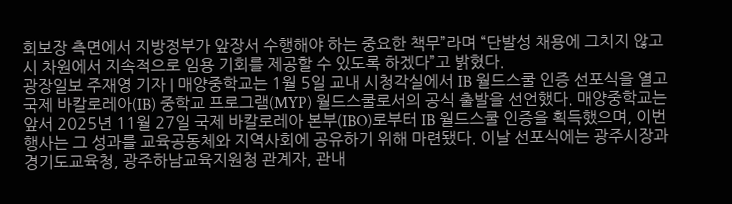회보장 측면에서 지방정부가 앞장서 수행해야 하는 중요한 책무”라며 “단발성 채용에 그치지 않고 시 차원에서 지속적으로 임용 기회를 제공할 수 있도록 하겠다”고 밝혔다.
광장일보 주재영 기자 | 매양중학교는 1월 5일 교내 시청각실에서 IB 월드스쿨 인증 선포식을 열고 국제 바칼로레아(IB) 중학교 프로그램(MYP) 월드스쿨로서의 공식 출발을 선언했다. 매양중학교는 앞서 2025년 11월 27일 국제 바칼로레아 본부(IBO)로부터 IB 월드스쿨 인증을 획득했으며, 이번 행사는 그 성과를 교육공동체와 지역사회에 공유하기 위해 마련됐다. 이날 선포식에는 광주시장과 경기도교육청, 광주하남교육지원청 관계자, 관내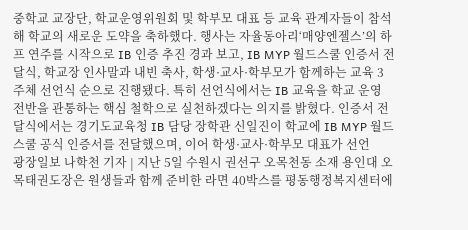중학교 교장단, 학교운영위원회 및 학부모 대표 등 교육 관계자들이 참석해 학교의 새로운 도약을 축하했다. 행사는 자율동아리‘매양엔젤스’의 하프 연주를 시작으로 IB 인증 추진 경과 보고, IB MYP 월드스쿨 인증서 전달식, 학교장 인사말과 내빈 축사, 학생·교사·학부모가 함께하는 교육 3주체 선언식 순으로 진행됐다. 특히 선언식에서는 IB 교육을 학교 운영 전반을 관통하는 핵심 철학으로 실천하겠다는 의지를 밝혔다. 인증서 전달식에서는 경기도교육청 IB 담당 장학관 신일진이 학교에 IB MYP 월드스쿨 공식 인증서를 전달했으며, 이어 학생·교사·학부모 대표가 선언
광장일보 나학천 기자 | 지난 5일 수원시 권선구 오목천동 소재 용인대 오목태권도장은 원생들과 함께 준비한 라면 40박스를 평동행정복지센터에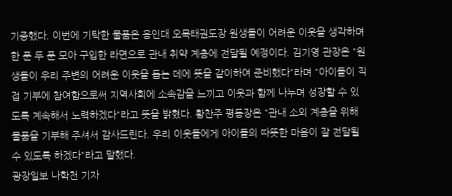기증했다. 이번에 기탁한 물품은 용인대 오목태권도장 원생들이 어려운 이웃을 생각하며 한 푼 두 푼 모아 구입한 라면으로 관내 취약 계층에 전달될 예정이다. 김기영 관장은 "원생들이 우리 주변의 어려운 이웃을 돕는 데에 뜻을 같이하여 준비했다"라며 "아이들이 직접 기부에 참여함으로써 지역사회에 소속감을 느끼고 이웃과 함께 나누며 성장할 수 있도록 계속해서 노력하겠다"라고 뜻을 밝혔다. 황찬주 평동장은 "관내 소외 계층을 위해 물품을 기부해 주셔서 감사드린다. 우리 이웃들에게 아이들의 따뜻한 마음이 잘 전달될 수 있도록 하겠다"라고 말했다.
광장일보 나학천 기자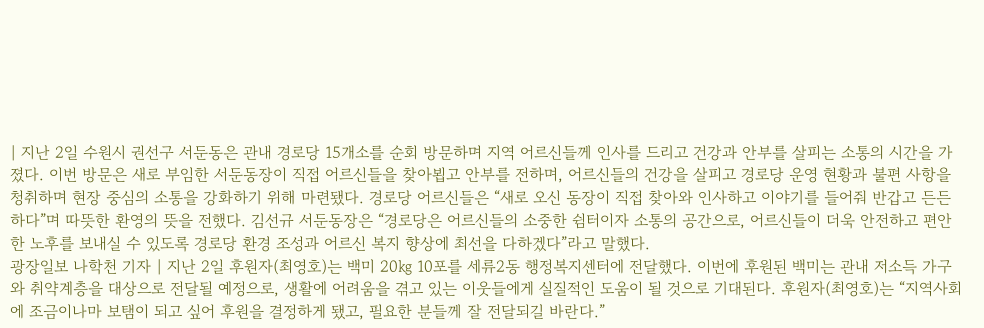| 지난 2일 수원시 권선구 서둔동은 관내 경로당 15개소를 순회 방문하며 지역 어르신들께 인사를 드리고 건강과 안부를 살피는 소통의 시간을 가졌다. 이번 방문은 새로 부임한 서둔동장이 직접 어르신들을 찾아뵙고 안부를 전하며, 어르신들의 건강을 살피고 경로당 운영 현황과 불편 사항을 청취하며 현장 중심의 소통을 강화하기 위해 마련됐다. 경로당 어르신들은 “새로 오신 동장이 직접 찾아와 인사하고 이야기를 들어줘 반갑고 든든하다”며 따뜻한 환영의 뜻을 전했다. 김선규 서둔동장은 “경로당은 어르신들의 소중한 쉼터이자 소통의 공간으로, 어르신들이 더욱 안전하고 편안한 노후를 보내실 수 있도록 경로당 환경 조성과 어르신 복지 향상에 최선을 다하겠다”라고 말했다.
광장일보 나학천 기자 | 지난 2일 후원자(최영호)는 백미 20㎏ 10포를 세류2동 행정복지센터에 전달했다. 이번에 후원된 백미는 관내 저소득 가구와 취약계층을 대상으로 전달될 예정으로, 생활에 어려움을 겪고 있는 이웃들에게 실질적인 도움이 될 것으로 기대된다. 후원자(최영호)는 “지역사회에 조금이나마 보탬이 되고 싶어 후원을 결정하게 됐고, 필요한 분들께 잘 전달되길 바란다.”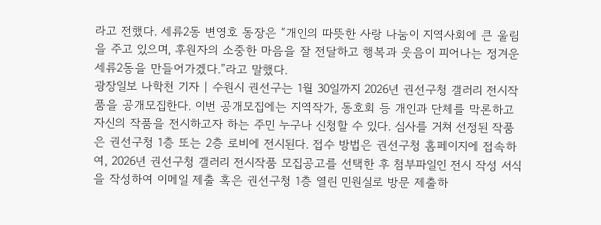라고 전했다. 세류2동 변영호 동장은 “개인의 따뜻한 사랑 나눔이 지역사회에 큰 울림을 주고 있으며, 후원자의 소중한 마음을 잘 전달하고 행복과 웃음이 피어나는 정겨운 세류2동을 만들어가겠다.”라고 말했다.
광장일보 나학천 기자 | 수원시 권선구는 1월 30일까지 2026년 권선구청 갤러리 전시작품을 공개모집한다. 이번 공개모집에는 지역작가, 동호회 등 개인과 단체를 막론하고 자신의 작품을 전시하고자 하는 주민 누구나 신청할 수 있다. 심사를 거쳐 선정된 작품은 권선구청 1층 또는 2층 로비에 전시된다. 접수 방법은 권선구청 홈페이지에 접속하여, 2026년 권선구청 갤러리 전시작품 모집공고를 선택한 후 첨부파일인 전시 작성 서식을 작성하여 이메일 제출 혹은 권선구청 1층 열린 민원실로 방문 제출하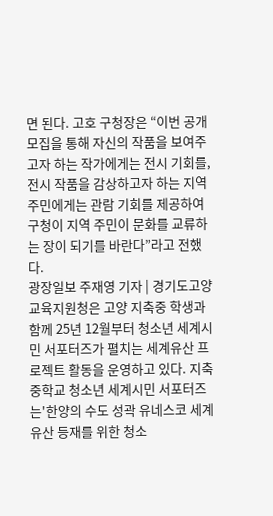면 된다. 고호 구청장은 “이번 공개 모집을 통해 자신의 작품을 보여주고자 하는 작가에게는 전시 기회를, 전시 작품을 감상하고자 하는 지역 주민에게는 관람 기회를 제공하여 구청이 지역 주민이 문화를 교류하는 장이 되기를 바란다”라고 전했다.
광장일보 주재영 기자 | 경기도고양교육지원청은 고양 지축중 학생과 함께 25년 12월부터 청소년 세계시민 서포터즈가 펼치는 세계유산 프로젝트 활동을 운영하고 있다. 지축중학교 청소년 세계시민 서포터즈는'한양의 수도 성곽 유네스코 세계유산 등재를 위한 청소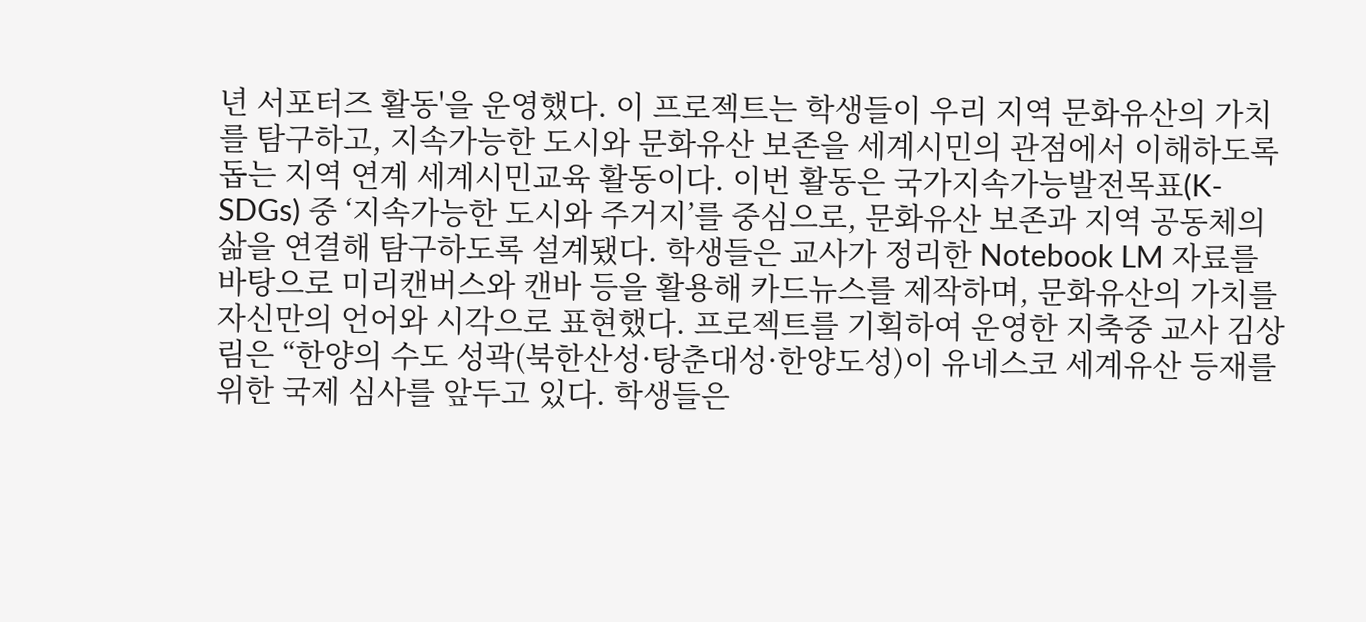년 서포터즈 활동'을 운영했다. 이 프로젝트는 학생들이 우리 지역 문화유산의 가치를 탐구하고, 지속가능한 도시와 문화유산 보존을 세계시민의 관점에서 이해하도록 돕는 지역 연계 세계시민교육 활동이다. 이번 활동은 국가지속가능발전목표(K-SDGs) 중 ‘지속가능한 도시와 주거지’를 중심으로, 문화유산 보존과 지역 공동체의 삶을 연결해 탐구하도록 설계됐다. 학생들은 교사가 정리한 Notebook LM 자료를 바탕으로 미리캔버스와 캔바 등을 활용해 카드뉴스를 제작하며, 문화유산의 가치를 자신만의 언어와 시각으로 표현했다. 프로젝트를 기획하여 운영한 지축중 교사 김상림은 “한양의 수도 성곽(북한산성·탕춘대성·한양도성)이 유네스코 세계유산 등재를 위한 국제 심사를 앞두고 있다. 학생들은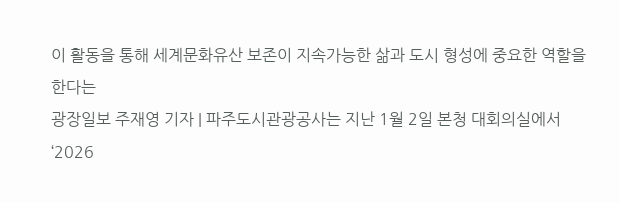이 활동을 통해 세계문화유산 보존이 지속가능한 삶과 도시 형성에 중요한 역할을 한다는
광장일보 주재영 기자 | 파주도시관광공사는 지난 1월 2일 본청 대회의실에서 ‘2026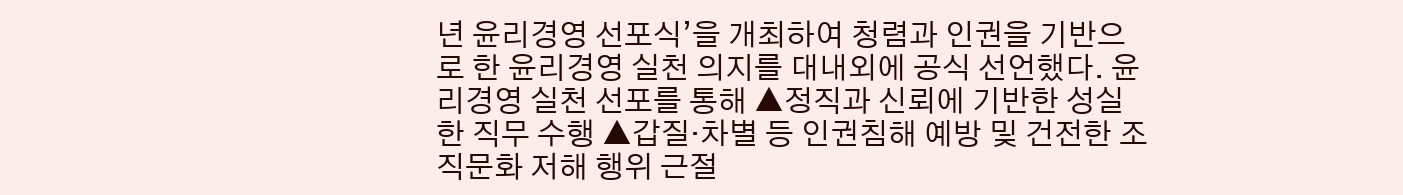년 윤리경영 선포식’을 개최하여 청렴과 인권을 기반으로 한 윤리경영 실천 의지를 대내외에 공식 선언했다. 윤리경영 실천 선포를 통해 ▲정직과 신뢰에 기반한 성실한 직무 수행 ▲갑질·차별 등 인권침해 예방 및 건전한 조직문화 저해 행위 근절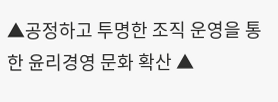▲공정하고 투명한 조직 운영을 통한 윤리경영 문화 확산 ▲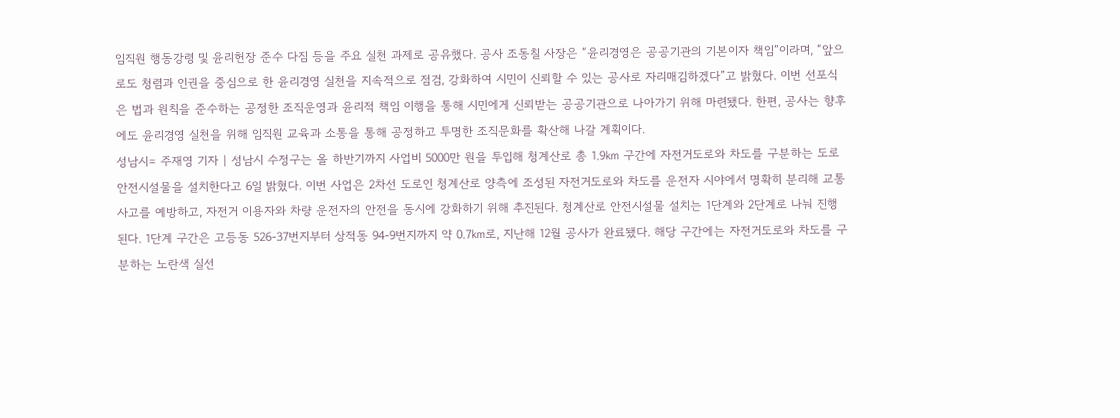임직원 행동강령 및 윤리헌장 준수 다짐 등을 주요 실천 과제로 공유했다. 공사 조동칠 사장은 “윤리경영은 공공기관의 기본이자 책임”이라며, “앞으로도 청렴과 인권을 중심으로 한 윤리경영 실천을 지속적으로 점검, 강화하여 시민이 신뢰할 수 있는 공사로 자리매김하겠다”고 밝혔다. 이번 선포식은 법과 원칙을 준수하는 공정한 조직운영과 윤리적 책임 이행을 통해 시민에게 신뢰받는 공공기관으로 나아가기 위해 마련됐다. 한편, 공사는 향후에도 윤리경영 실천을 위해 임직원 교육과 소통을 통해 공정하고 투명한 조직문화를 확산해 나갈 계획이다.
성남시= 주재영 기자 | 성남시 수정구는 올 하반기까지 사업비 5000만 원을 투입해 청계산로 총 1.9㎞ 구간에 자전거도로와 차도를 구분하는 도로 안전시설물을 설치한다고 6일 밝혔다. 이번 사업은 2차선 도로인 청계산로 양측에 조성된 자전거도로와 차도를 운전자 시야에서 명확히 분리해 교통사고를 예방하고, 자전거 이용자와 차량 운전자의 안전을 동시에 강화하기 위해 추진된다. 청계산로 안전시설물 설치는 1단계와 2단계로 나눠 진행된다. 1단계 구간은 고등동 526-37번지부터 상적동 94-9번지까지 약 0.7㎞로, 지난해 12월 공사가 완료됐다. 해당 구간에는 자전거도로와 차도를 구분하는 노란색 실선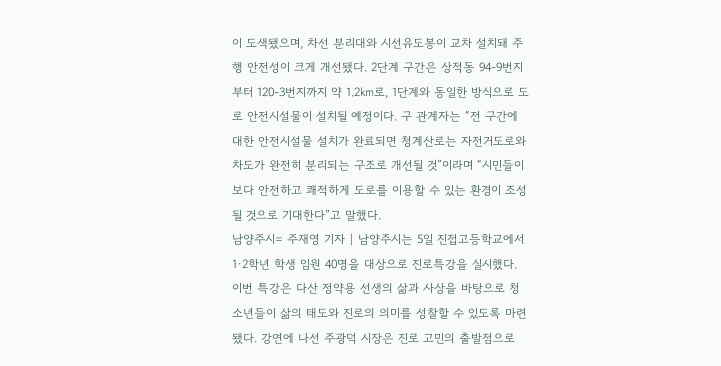이 도색됐으며, 차선 분리대와 시선유도봉이 교차 설치돼 주행 안전성이 크게 개선됐다. 2단계 구간은 상적동 94-9번지부터 120-3번지까지 약 1.2㎞로, 1단계와 동일한 방식으로 도로 안전시설물이 설치될 예정이다. 구 관계자는 “전 구간에 대한 안전시설물 설치가 완료되면 청계산로는 자전거도로와 차도가 완전히 분리되는 구조로 개선될 것”이라며 “시민들이 보다 안전하고 쾌적하게 도로를 이용할 수 있는 환경이 조성될 것으로 기대한다”고 말했다.
남양주시= 주재영 기자 | 남양주시는 5일 진접고등학교에서 1·2학년 학생 임원 40명을 대상으로 진로특강을 실시했다. 이번 특강은 다산 정약용 선생의 삶과 사상을 바탕으로 청소년들이 삶의 태도와 진로의 의미를 성찰할 수 있도록 마련됐다. 강연에 나선 주광덕 시장은 진로 고민의 출발점으로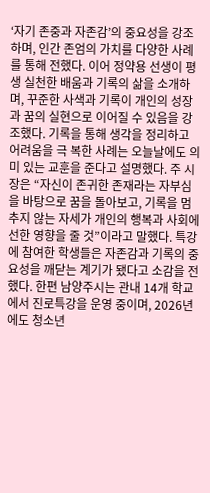‘자기 존중과 자존감’의 중요성을 강조하며, 인간 존엄의 가치를 다양한 사례를 통해 전했다. 이어 정약용 선생이 평생 실천한 배움과 기록의 삶을 소개하며, 꾸준한 사색과 기록이 개인의 성장과 꿈의 실현으로 이어질 수 있음을 강조했다. 기록을 통해 생각을 정리하고 어려움을 극 복한 사례는 오늘날에도 의미 있는 교훈을 준다고 설명했다. 주 시장은 “자신이 존귀한 존재라는 자부심을 바탕으로 꿈을 돌아보고, 기록을 멈추지 않는 자세가 개인의 행복과 사회에 선한 영향을 줄 것”이라고 말했다. 특강에 참여한 학생들은 자존감과 기록의 중요성을 깨닫는 계기가 됐다고 소감을 전했다. 한편 남양주시는 관내 14개 학교에서 진로특강을 운영 중이며, 2026년에도 청소년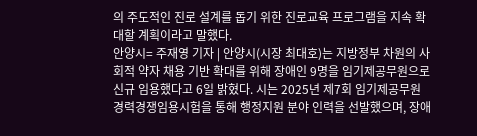의 주도적인 진로 설계를 돕기 위한 진로교육 프로그램을 지속 확대할 계획이라고 말했다.
안양시= 주재영 기자 | 안양시(시장 최대호)는 지방정부 차원의 사회적 약자 채용 기반 확대를 위해 장애인 9명을 임기제공무원으로 신규 임용했다고 6일 밝혔다. 시는 2025년 제7회 임기제공무원 경력경쟁임용시험을 통해 행정지원 분야 인력을 선발했으며, 장애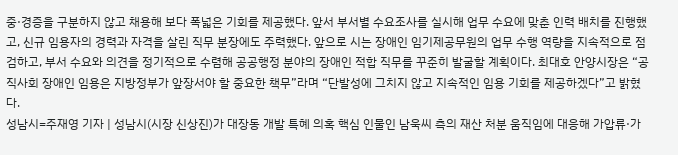중·경증을 구분하지 않고 채용해 보다 폭넓은 기회를 제공했다. 앞서 부서별 수요조사를 실시해 업무 수요에 맞춘 인력 배치를 진행했고, 신규 임용자의 경력과 자격을 살린 직무 분장에도 주력했다. 앞으로 시는 장애인 임기제공무원의 업무 수행 역량을 지속적으로 점검하고, 부서 수요와 의견을 정기적으로 수렴해 공공행정 분야의 장애인 적합 직무를 꾸준히 발굴할 계획이다. 최대호 안양시장은 “공직사회 장애인 임용은 지방정부가 앞장서야 할 중요한 책무”라며 “단발성에 그치지 않고 지속적인 임용 기회를 제공하겠다”고 밝혔다.
성남시=주재영 기자 | 성남시(시장 신상진)가 대장동 개발 특혜 의혹 핵심 인물인 남욱씨 측의 재산 처분 움직임에 대응해 가압류·가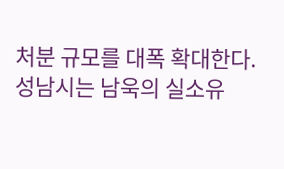처분 규모를 대폭 확대한다. 성남시는 남욱의 실소유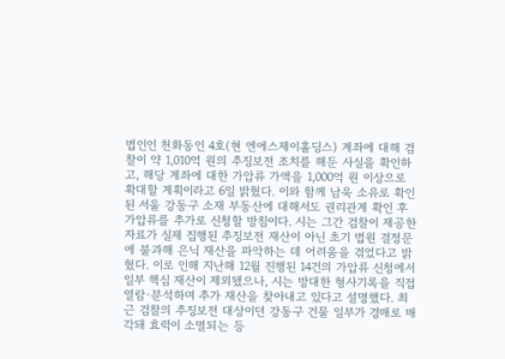법인인 천화동인 4호(현 엔에스제이홀딩스) 계좌에 대해 검찰이 약 1,010억 원의 추징보전 조치를 해둔 사실을 확인하고, 해당 계좌에 대한 가압류 가액을 1,000억 원 이상으로 확대할 계획이라고 6일 밝혔다. 이와 함께 남욱 소유로 확인된 서울 강동구 소재 부동산에 대해서도 권리관계 확인 후 가압류를 추가로 신청할 방침이다. 시는 그간 검찰이 제공한 자료가 실제 집행된 추징보전 재산이 아닌 초기 법원 결정문에 불과해 은닉 재산을 파악하는 데 어려움을 겪었다고 밝혔다. 이로 인해 지난해 12월 진행된 14건의 가압류 신청에서 일부 핵심 재산이 제외됐으나, 시는 방대한 형사기록을 직접 열람·분석하며 추가 재산을 찾아내고 있다고 설명했다. 최근 검찰의 추징보전 대상이던 강동구 건물 일부가 경매로 매각돼 효력이 소멸되는 등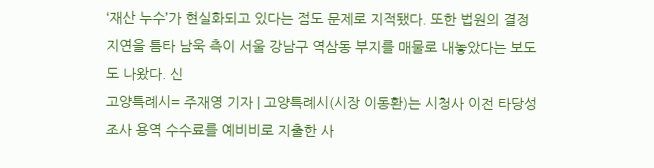‘재산 누수’가 현실화되고 있다는 점도 문제로 지적됐다. 또한 법원의 결정 지연을 틈타 남욱 측이 서울 강남구 역삼동 부지를 매물로 내놓았다는 보도도 나왔다. 신
고양특례시= 주재영 기자 | 고양특례시(시장 이동환)는 시청사 이전 타당성 조사 용역 수수료를 예비비로 지출한 사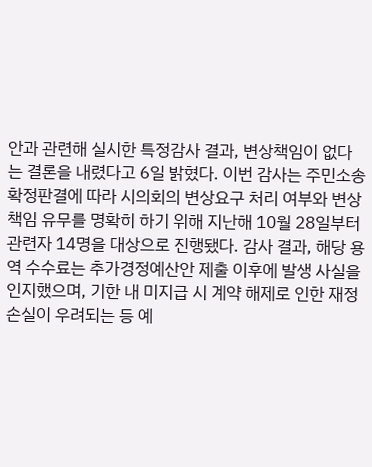안과 관련해 실시한 특정감사 결과, 변상책임이 없다는 결론을 내렸다고 6일 밝혔다. 이번 감사는 주민소송 확정판결에 따라 시의회의 변상요구 처리 여부와 변상책임 유무를 명확히 하기 위해 지난해 10월 28일부터 관련자 14명을 대상으로 진행됐다. 감사 결과, 해당 용역 수수료는 추가경정예산안 제출 이후에 발생 사실을 인지했으며, 기한 내 미지급 시 계약 해제로 인한 재정 손실이 우려되는 등 예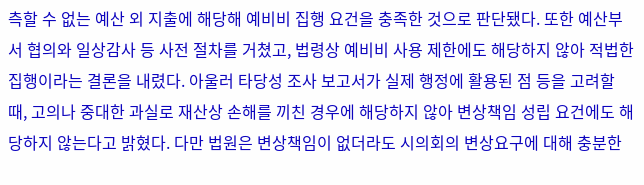측할 수 없는 예산 외 지출에 해당해 예비비 집행 요건을 충족한 것으로 판단됐다. 또한 예산부서 협의와 일상감사 등 사전 절차를 거쳤고, 법령상 예비비 사용 제한에도 해당하지 않아 적법한 집행이라는 결론을 내렸다. 아울러 타당성 조사 보고서가 실제 행정에 활용된 점 등을 고려할 때, 고의나 중대한 과실로 재산상 손해를 끼친 경우에 해당하지 않아 변상책임 성립 요건에도 해당하지 않는다고 밝혔다. 다만 법원은 변상책임이 없더라도 시의회의 변상요구에 대해 충분한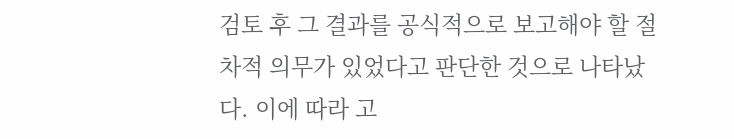검토 후 그 결과를 공식적으로 보고해야 할 절차적 의무가 있었다고 판단한 것으로 나타났다. 이에 따라 고